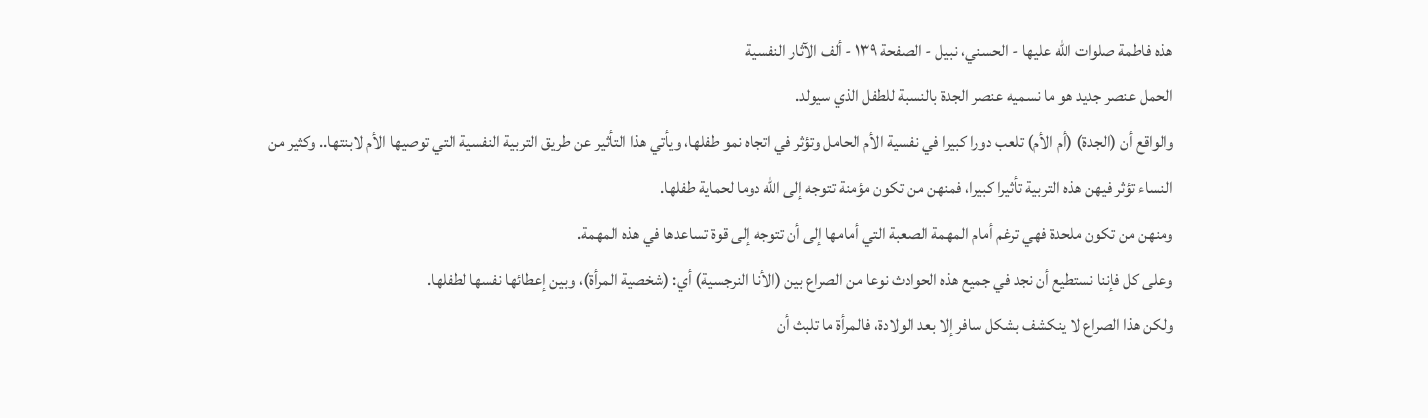هذه فاطمة صلوات الله عليها - الحسني، نبيل - الصفحة ١٣٩ - ألف الآثار النفسية
الحمل عنصر جديد هو ما نسميه عنصر الجدة بالنسبة للطفل الذي سيولد.
والواقع أن (الجدة) (أم الأم) تلعب دورا كبيرا في نفسية الأم الحامل وتؤثر في اتجاه نمو طفلها، ويأتي هذا التأثير عن طريق التربية النفسية التي توصيها الأم لابنتها.. وكثير من النساء تؤثر فيهن هذه التربية تأثيرا كبيرا، فمنهن من تكون مؤمنة تتوجه إلى الله دوما لحماية طفلها.
ومنهن من تكون ملحدة فهي ترغم أمام المهمة الصعبة التي أمامها إلى أن تتوجه إلى قوة تساعدها في هذه المهمة.
وعلى كل فإننا نستطيع أن نجد في جميع هذه الحوادث نوعا من الصراع بين (الأنا النرجسية) أي: (شخصية المرأة)، وبين إعطائها نفسها لطفلها.
ولكن هذا الصراع لا ينكشف بشكل سافر إلا بعد الولادة، فالمرأة ما تلبث أن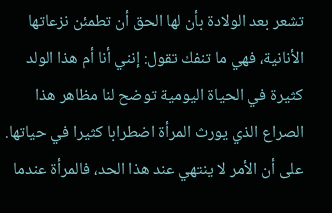تشعر بعد الولادة بأن لها الحق أن تطمئن نزعاتها الأنانية، فهي ما تنفك تقول: إنني أنا أم هذا الولد كثيرة في الحياة اليومية توضح لنا مظاهر هذا الصراع الذي يورث المرأة اضطرابا كثيرا في حياتها.
على أن الأمر لا ينتهي عند هذا الحد، فالمرأة عندما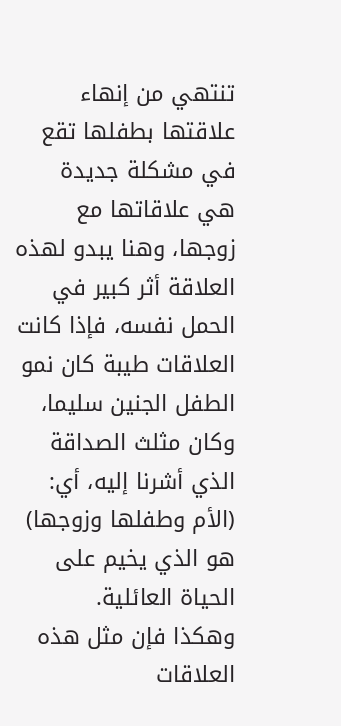تنتهي من إنهاء علاقتها بطفلها تقع في مشكلة جديدة هي علاقاتها مع زوجها، وهنا يبدو لهذه العلاقة أثر كبير في الحمل نفسه، فإذا كانت العلاقات طيبة كان نمو الطفل الجنين سليما، وكان مثلث الصداقة الذي أشرنا إليه، أي: (الأم وطفلها وزوجها) هو الذي يخيم على الحياة العائلية.
وهكذا فإن مثل هذه العلاقات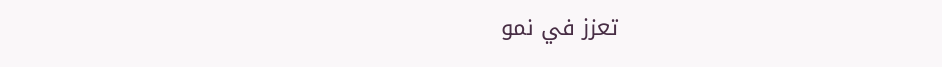تعزز في نمو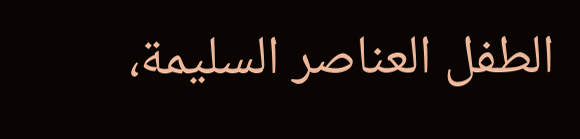الطفل العناصر السليمة،